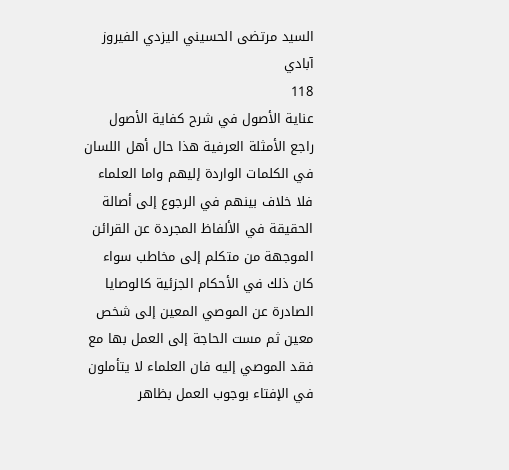السيد مرتضى الحسيني اليزدي الفيروز آبادي
118
عناية الأصول في شرح كفاية الأصول
راجع الأمثلة العرفية هذا حال أهل اللسان في الكلمات الواردة إليهم واما العلماء فلا خلاف بينهم في الرجوع إلى أصالة الحقيقة في الألفاظ المجردة عن القرائن الموجهة من متكلم إلى مخاطب سواء كان ذلك في الأحكام الجزئية كالوصايا الصادرة عن الموصي المعين إلى شخص معين ثم مست الحاجة إلى العمل بها مع فقد الموصي إليه فان العلماء لا يتأملون في الإفتاء بوجوب العمل بظاهر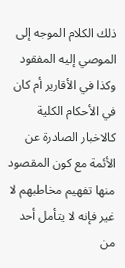ذلك الكلام الموجه إلى الموصي إليه المفقود وكذا في الأقارير أم كان في الأحكام الكلية كالاخبار الصادرة عن الأئمة مع كون المقصود منها تفهيم مخاطبهم لا غير فإنه لا يتأمل أحد من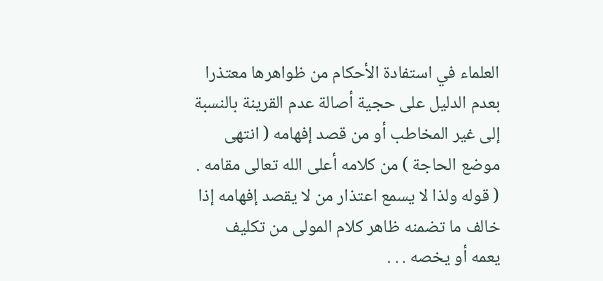العلماء في استفادة الأحكام من ظواهرها معتذرا بعدم الدليل على حجية أصالة عدم القرينة بالنسبة إلى غير المخاطب أو من قصد إفهامه ( انتهى موضع الحاجة ) من كلامه أعلى الله تعالى مقامه . ( قوله ولذا لا يسمع اعتذار من لا يقصد إفهامه إذا خالف ما تضمنه ظاهر كلام المولى من تكليف يعمه أو يخصه . . .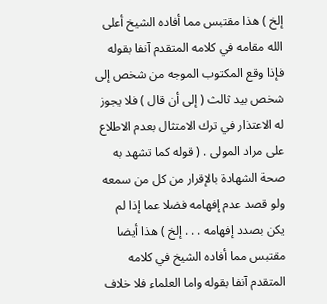إلخ ) هذا مقتبس مما أفاده الشيخ أعلى الله مقامه في كلامه المتقدم آنفا بقوله فإذا وقع المكتوب الموجه من شخص إلى شخص بيد ثالث ( إلى أن قال ) فلا يجوز له الاعتذار في ترك الامتثال بعدم الاطلاع على مراد المولى . ( قوله كما تشهد به صحة الشهادة بالإقرار من كل من سمعه ولو قصد عدم إفهامه فضلا عما إذا لم يكن بصدد إفهامه . . . إلخ ) هذا أيضا مقتبس مما أفاده الشيخ في كلامه المتقدم آنفا بقوله واما العلماء فلا خلاف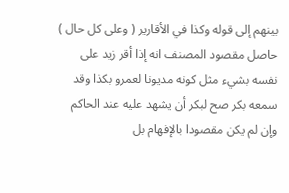بينهم إلى قوله وكذا في الأقارير ( وعلى كل حال ) حاصل مقصود المصنف انه إذا أقر زيد على نفسه بشيء مثل كونه مديونا لعمرو بكذا وقد سمعه بكر صح لبكر أن يشهد عليه عند الحاكم وإن لم يكن مقصودا بالإفهام بل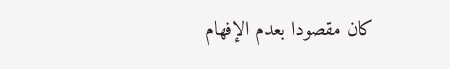كان مقصودا بعدم الإفهام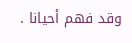وقد فهم أحيانا .